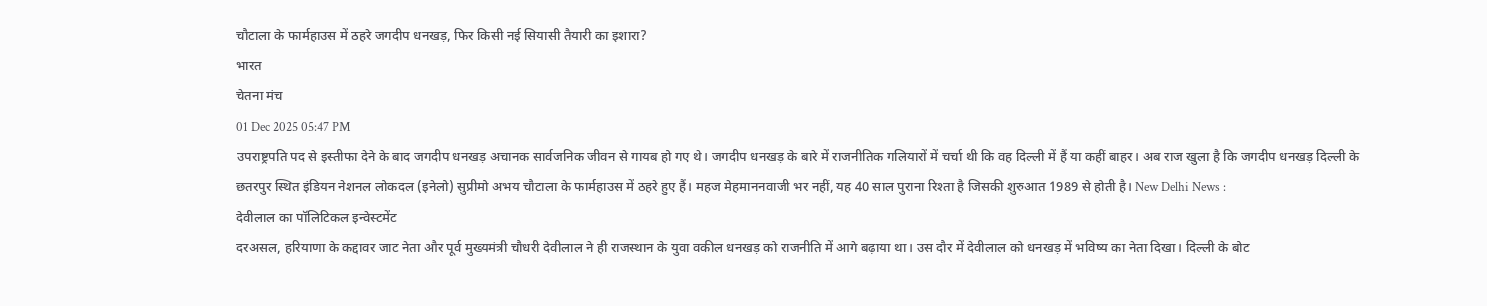चौटाला के फार्महाउस में ठहरे जगदीप धनखड़, फिर किसी नई सियासी तैयारी का इशारा?
भारत
चेतना मंच
01 Dec 2025 05:47 PM
उपराष्ट्रपति पद से इस्तीफा देने के बाद जगदीप धनखड़ अचानक सार्वजनिक जीवन से गायब हो गए थे। जगदीप धनखड़ के बारे में राजनीतिक गलियारों में चर्चा थी कि वह दिल्ली में हैं या कहीं बाहर। अब राज खुला है कि जगदीप धनखड़ दिल्ली के छतरपुर स्थित इंडियन नेशनल लोकदल (इनेलो) सुप्रीमो अभय चौटाला के फार्महाउस में ठहरे हुए हैं। महज मेहमाननवाजी भर नहीं, यह 40 साल पुराना रिश्ता है जिसकी शुरुआत 1989 से होती है। New Delhi News :
देवीलाल का पॉलिटिकल इन्वेस्टमेंट
दरअसल, हरियाणा के कद्दावर जाट नेता और पूर्व मुख्यमंत्री चौधरी देवीलाल ने ही राजस्थान के युवा वकील धनखड़ को राजनीति में आगे बढ़ाया था। उस दौर में देवीलाल को धनखड़ में भविष्य का नेता दिखा। दिल्ली के बोट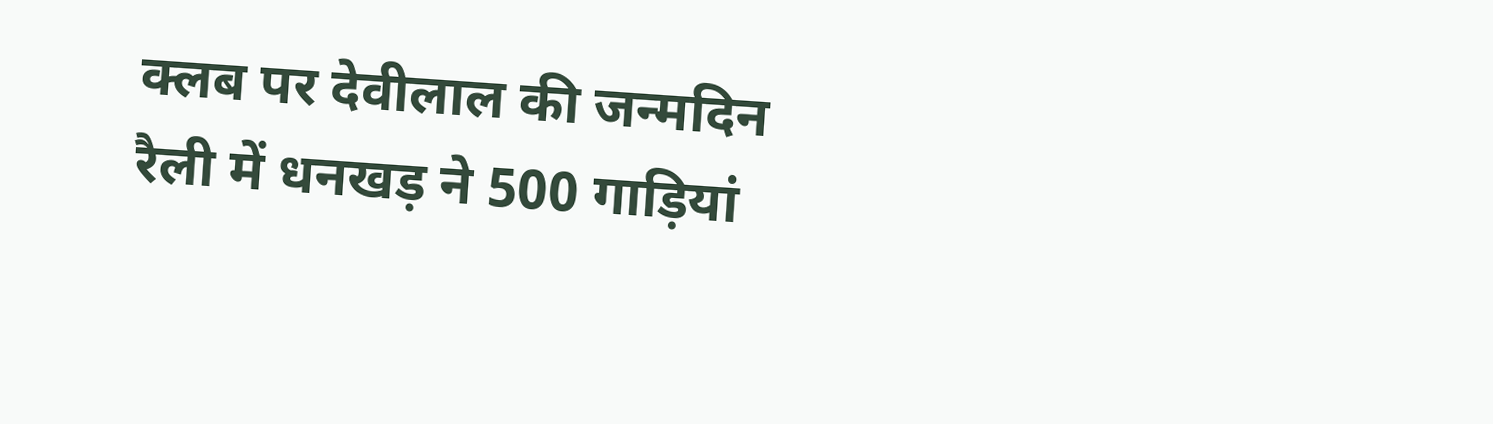क्लब पर देवीलाल की जन्मदिन रैली में धनखड़ ने 500 गाड़ियां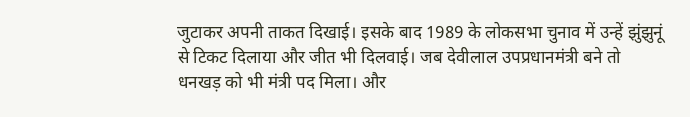जुटाकर अपनी ताकत दिखाई। इसके बाद 1989 के लोकसभा चुनाव में उन्हें झुंझुनूं से टिकट दिलाया और जीत भी दिलवाई। जब देवीलाल उपप्रधानमंत्री बने तो धनखड़ को भी मंत्री पद मिला। और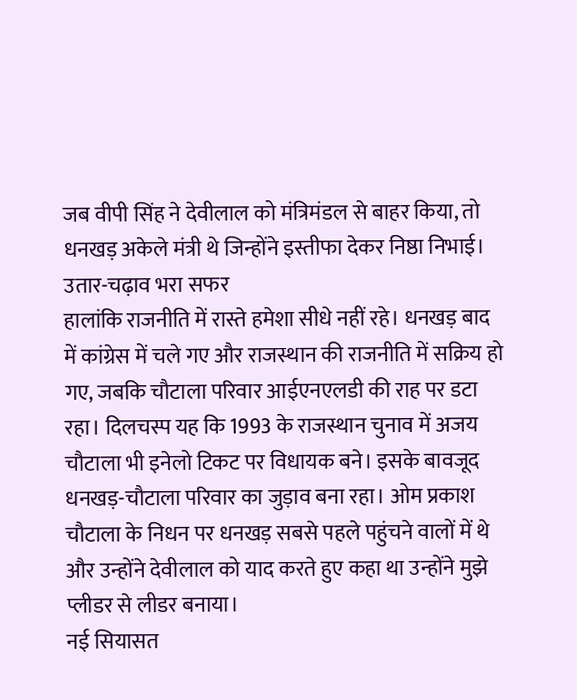जब वीपी सिंह ने देवीलाल को मंत्रिमंडल से बाहर किया, तो धनखड़ अकेले मंत्री थे जिन्होंने इस्तीफा देकर निष्ठा निभाई।
उतार-चढ़ाव भरा सफर
हालांकि राजनीति में रास्ते हमेशा सीधे नहीं रहे। धनखड़ बाद में कांग्रेस में चले गए और राजस्थान की राजनीति में सक्रिय हो गए, जबकि चौटाला परिवार आईएनएलडी की राह पर डटा रहा। दिलचस्प यह कि 1993 के राजस्थान चुनाव में अजय चौटाला भी इनेलो टिकट पर विधायक बने। इसके बावजूद धनखड़-चौटाला परिवार का जुड़ाव बना रहा। ओम प्रकाश चौटाला के निधन पर धनखड़ सबसे पहले पहुंचने वालों में थे और उन्होंने देवीलाल को याद करते हुए कहा था उन्होंने मुझे प्लीडर से लीडर बनाया।
नई सियासत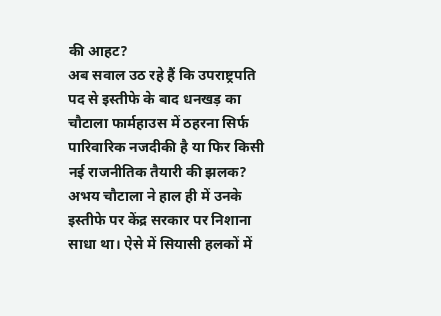की आहट?
अब सवाल उठ रहे हैं कि उपराष्ट्रपति पद से इस्तीफे के बाद धनखड़ का चौटाला फार्महाउस में ठहरना सिर्फ पारिवारिक नजदीकी है या फिर किसी नई राजनीतिक तैयारी की झलक? अभय चौटाला ने हाल ही में उनके इस्तीफे पर केंद्र सरकार पर निशाना साधा था। ऐसे में सियासी हलकों में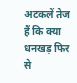अटकलें तेज हैं कि क्या धनखड़ फिर से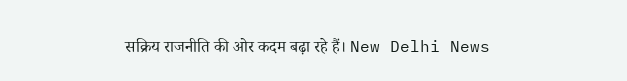सक्रिय राजनीति की ओर कदम बढ़ा रहे हैं। New Delhi News